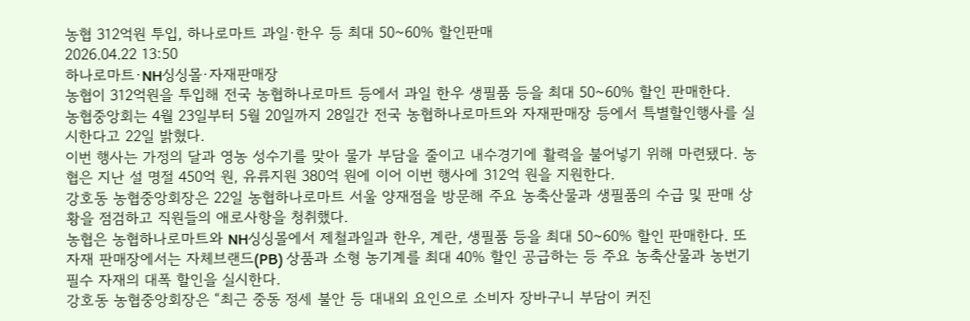농협 312억원 투입, 하나로마트 과일·한우 등 최대 50~60% 할인판매
2026.04.22 13:50
하나로마트·NH싱싱몰·자재판매장
농협이 312억원을 투입해 전국 농협하나로마트 등에서 과일 한우 생필품 등을 최대 50~60% 할인 판매한다.
농협중앙회는 4월 23일부터 5월 20일까지 28일간 전국 농협하나로마트와 자재판매장 등에서 특별할인행사를 실시한다고 22일 밝혔다.
이번 행사는 가정의 달과 영농 성수기를 맞아 물가 부담을 줄이고 내수경기에 활력을 불어넣기 위해 마련됐다. 농협은 지난 설 명절 450억 원, 유류지원 380억 원에 이어 이번 행사에 312억 원을 지원한다.
강호동 농협중앙회장은 22일 농협하나로마트 서울 양재점을 방문해 주요 농축산물과 생필품의 수급 및 판매 상황을 점검하고 직원들의 애로사항을 청취했다.
농협은 농협하나로마트와 NH싱싱몰에서 제철과일과 한우, 계란, 생필품 등을 최대 50~60% 할인 판매한다. 또 자재 판매장에서는 자체브랜드(PB) 상품과 소형 농기계를 최대 40% 할인 공급하는 등 주요 농축산물과 농번기 필수 자재의 대폭 할인을 실시한다.
강호동 농협중앙회장은 “최근 중동 정세 불안 등 대내외 요인으로 소비자 장바구니 부담이 커진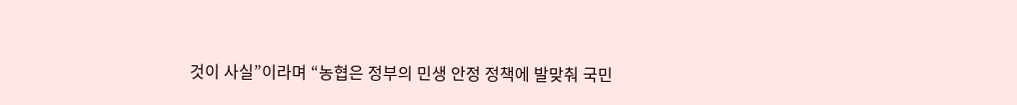것이 사실”이라며 “농협은 정부의 민생 안정 정책에 발맞춰 국민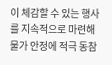이 체감할 수 있는 행사를 지속적으로 마련해 물가 안정에 적극 동참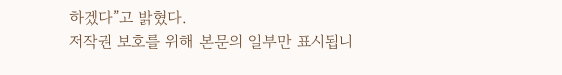하겠다”고 밝혔다.
저작권 보호를 위해 본문의 일부만 표시됩니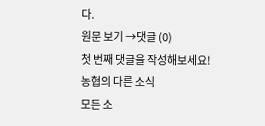다.
원문 보기 →댓글 (0)
첫 번째 댓글을 작성해보세요!
농협의 다른 소식
모든 소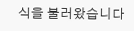식을 불러왔습니다